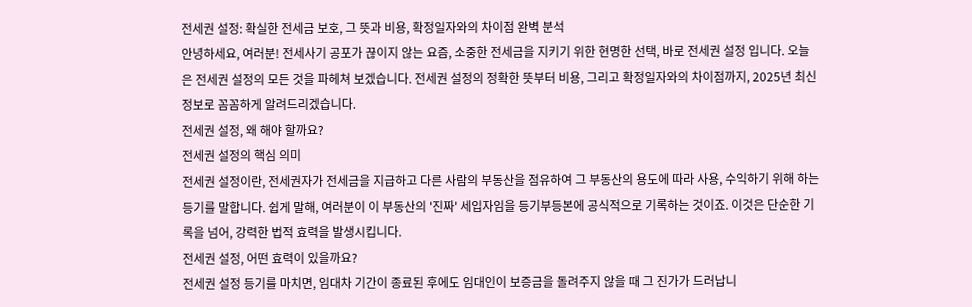전세권 설정: 확실한 전세금 보호, 그 뜻과 비용, 확정일자와의 차이점 완벽 분석
안녕하세요, 여러분! 전세사기 공포가 끊이지 않는 요즘, 소중한 전세금을 지키기 위한 현명한 선택, 바로 전세권 설정 입니다. 오늘은 전세권 설정의 모든 것을 파헤쳐 보겠습니다. 전세권 설정의 정확한 뜻부터 비용, 그리고 확정일자와의 차이점까지, 2025년 최신 정보로 꼼꼼하게 알려드리겠습니다.
전세권 설정, 왜 해야 할까요?
전세권 설정의 핵심 의미
전세권 설정이란, 전세권자가 전세금을 지급하고 다른 사람의 부동산을 점유하여 그 부동산의 용도에 따라 사용, 수익하기 위해 하는 등기를 말합니다. 쉽게 말해, 여러분이 이 부동산의 '진짜' 세입자임을 등기부등본에 공식적으로 기록하는 것이죠. 이것은 단순한 기록을 넘어, 강력한 법적 효력을 발생시킵니다.
전세권 설정, 어떤 효력이 있을까요?
전세권 설정 등기를 마치면, 임대차 기간이 종료된 후에도 임대인이 보증금을 돌려주지 않을 때 그 진가가 드러납니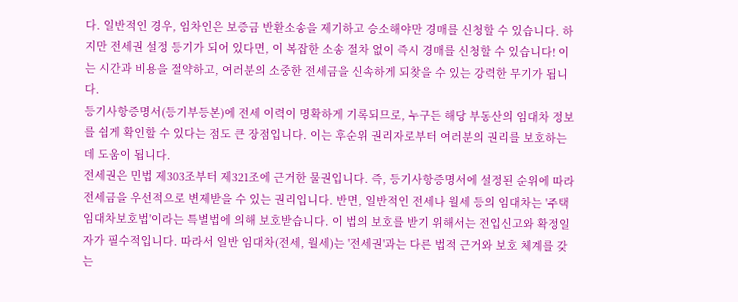다. 일반적인 경우, 임차인은 보증금 반환소송을 제기하고 승소해야만 경매를 신청할 수 있습니다. 하지만 전세권 설정 등기가 되어 있다면, 이 복잡한 소송 절차 없이 즉시 경매를 신청할 수 있습니다! 이는 시간과 비용을 절약하고, 여러분의 소중한 전세금을 신속하게 되찾을 수 있는 강력한 무기가 됩니다.
등기사항증명서(등기부등본)에 전세 이력이 명확하게 기록되므로, 누구든 해당 부동산의 임대차 정보를 쉽게 확인할 수 있다는 점도 큰 장점입니다. 이는 후순위 권리자로부터 여러분의 권리를 보호하는 데 도움이 됩니다.
전세권은 민법 제303조부터 제321조에 근거한 물권입니다. 즉, 등기사항증명서에 설정된 순위에 따라 전세금을 우선적으로 변제받을 수 있는 권리입니다. 반면, 일반적인 전세나 월세 등의 임대차는 '주택임대차보호법'이라는 특별법에 의해 보호받습니다. 이 법의 보호를 받기 위해서는 전입신고와 확정일자가 필수적입니다. 따라서 일반 임대차(전세, 월세)는 '전세권'과는 다른 법적 근거와 보호 체계를 갖는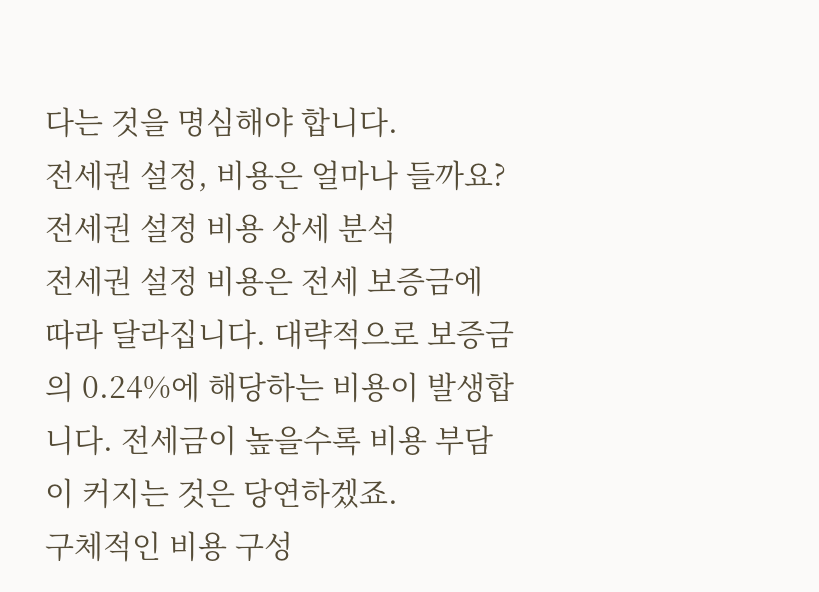다는 것을 명심해야 합니다.
전세권 설정, 비용은 얼마나 들까요?
전세권 설정 비용 상세 분석
전세권 설정 비용은 전세 보증금에 따라 달라집니다. 대략적으로 보증금의 0.24%에 해당하는 비용이 발생합니다. 전세금이 높을수록 비용 부담이 커지는 것은 당연하겠죠.
구체적인 비용 구성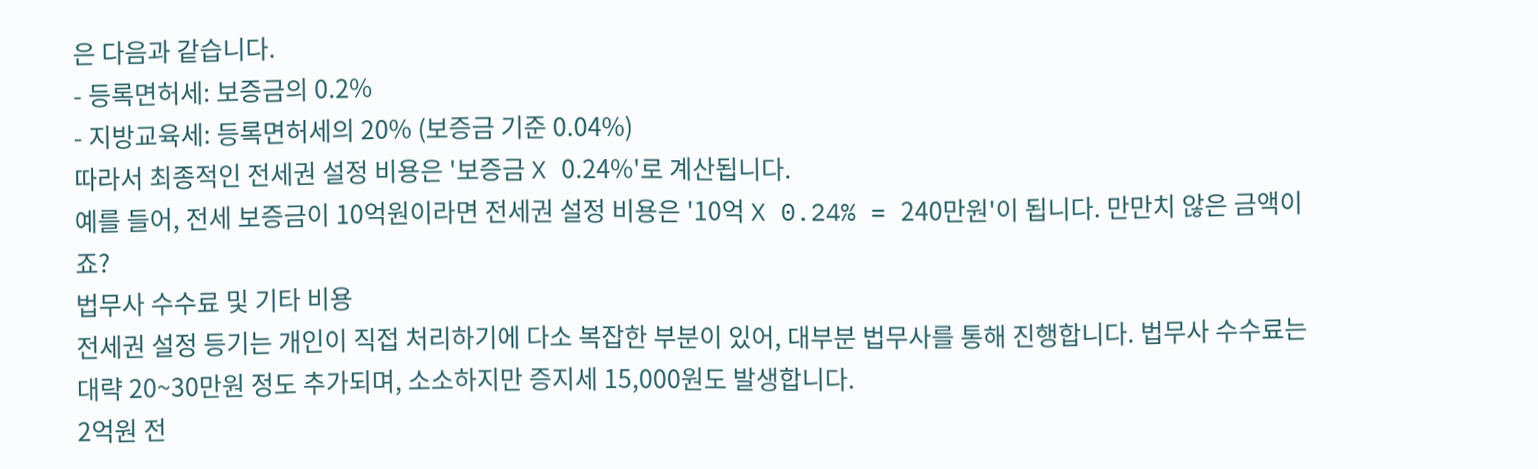은 다음과 같습니다.
- 등록면허세: 보증금의 0.2%
- 지방교육세: 등록면허세의 20% (보증금 기준 0.04%)
따라서 최종적인 전세권 설정 비용은 '보증금 X 0.24%'로 계산됩니다.
예를 들어, 전세 보증금이 10억원이라면 전세권 설정 비용은 '10억 X 0.24% = 240만원'이 됩니다. 만만치 않은 금액이죠?
법무사 수수료 및 기타 비용
전세권 설정 등기는 개인이 직접 처리하기에 다소 복잡한 부분이 있어, 대부분 법무사를 통해 진행합니다. 법무사 수수료는 대략 20~30만원 정도 추가되며, 소소하지만 증지세 15,000원도 발생합니다.
2억원 전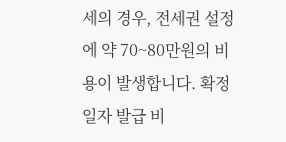세의 경우, 전세권 설정에 약 70~80만원의 비용이 발생합니다. 확정일자 발급 비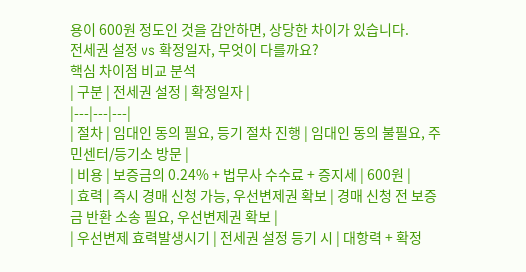용이 600원 정도인 것을 감안하면, 상당한 차이가 있습니다.
전세권 설정 vs 확정일자, 무엇이 다를까요?
핵심 차이점 비교 분석
| 구분 | 전세권 설정 | 확정일자 |
|---|---|---|
| 절차 | 임대인 동의 필요, 등기 절차 진행 | 임대인 동의 불필요, 주민센터/등기소 방문 |
| 비용 | 보증금의 0.24% + 법무사 수수료 + 증지세 | 600원 |
| 효력 | 즉시 경매 신청 가능, 우선변제권 확보 | 경매 신청 전 보증금 반환 소송 필요, 우선변제권 확보 |
| 우선변제 효력발생시기 | 전세권 설정 등기 시 | 대항력 + 확정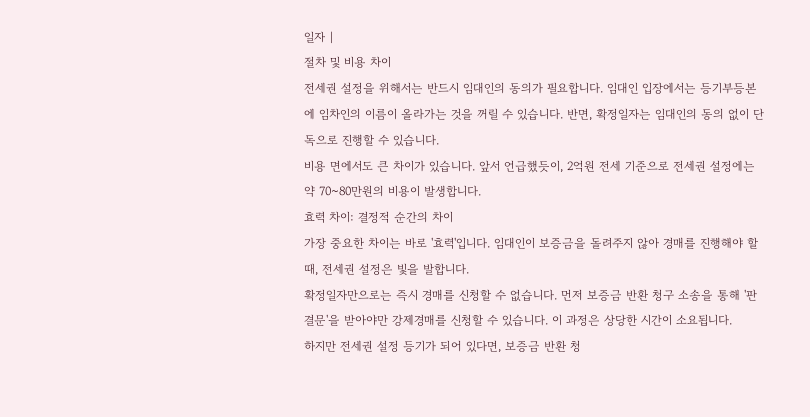일자 |
절차 및 비용 차이
전세권 설정을 위해서는 반드시 임대인의 동의가 필요합니다. 임대인 입장에서는 등기부등본에 임차인의 이름이 올라가는 것을 꺼릴 수 있습니다. 반면, 확정일자는 임대인의 동의 없이 단독으로 진행할 수 있습니다.
비용 면에서도 큰 차이가 있습니다. 앞서 언급했듯이, 2억원 전세 기준으로 전세권 설정에는 약 70~80만원의 비용이 발생합니다.
효력 차이: 결정적 순간의 차이
가장 중요한 차이는 바로 '효력'입니다. 임대인이 보증금을 돌려주지 않아 경매를 진행해야 할 때, 전세권 설정은 빛을 발합니다.
확정일자만으로는 즉시 경매를 신청할 수 없습니다. 먼저 보증금 반환 청구 소송을 통해 '판결문'을 받아야만 강제경매를 신청할 수 있습니다. 이 과정은 상당한 시간이 소요됩니다.
하지만 전세권 설정 등기가 되어 있다면, 보증금 반환 청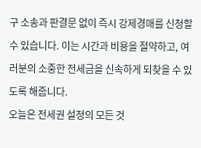구 소송과 판결문 없이 즉시 강제경매를 신청할 수 있습니다. 이는 시간과 비용을 절약하고, 여러분의 소중한 전세금을 신속하게 되찾을 수 있도록 해줍니다.
오늘은 전세권 설정의 모든 것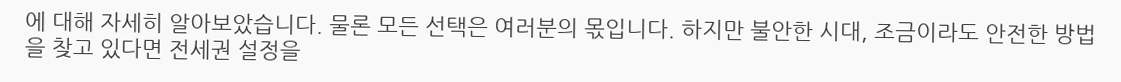에 대해 자세히 알아보았습니다. 물론 모든 선택은 여러분의 몫입니다. 하지만 불안한 시대, 조금이라도 안전한 방법을 찾고 있다면 전세권 설정을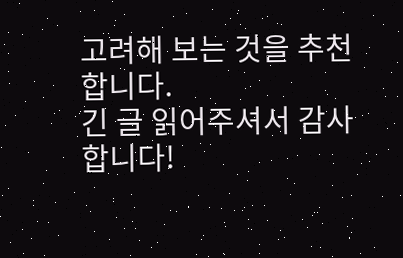고려해 보는 것을 추천합니다.
긴 글 읽어주셔서 감사합니다!